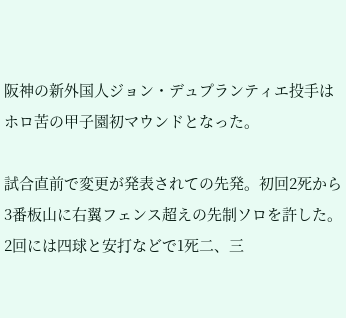阪神の新外国人ジョン・デュプランティエ投手はホロ苦の甲子園初マウンドとなった。

試合直前で変更が発表されての先発。初回2死から3番板山に右翼フェンス超えの先制ソロを許した。2回には四球と安打などで1死二、三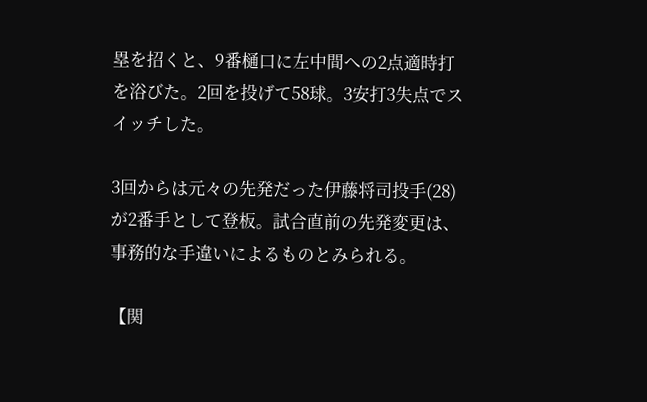塁を招くと、9番樋口に左中間への2点適時打を浴びた。2回を投げて58球。3安打3失点でスイッチした。

3回からは元々の先発だった伊藤将司投手(28)が2番手として登板。試合直前の先発変更は、事務的な手違いによるものとみられる。

【関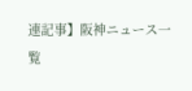連記事】阪神ニュース一覧